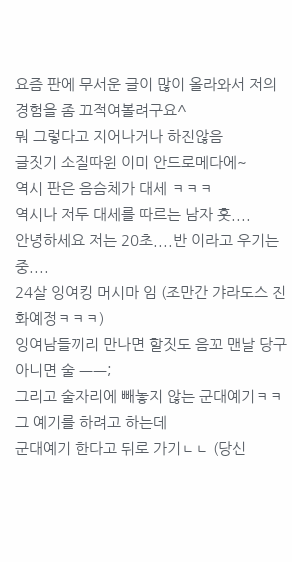요즘 판에 무서운 글이 많이 올라와서 저의 경험을 좀 끄적여볼려구요^
뭐 그렇다고 지어나거나 하진않음
글짓기 소질따윈 이미 안드로메다에~
역시 판은 음슴체가 대세 ㅋㅋㅋ
역시나 저두 대세를 따르는 남자 훗....
안녕하세요 저는 20초....반 이라고 우기는 중....
24살 잉여킹 머시마 임 (조만간 갸라도스 진화예정ㅋㅋㅋ)
잉여남들끼리 만나면 할짓도 음꼬 맨날 당구아니면 술 ㅡㅡ;
그리고 술자리에 빼놓지 않는 군대예기ㅋㅋ
그 예기를 하려고 하는데
군대예기 한다고 뒤로 가기ㄴㄴ (당신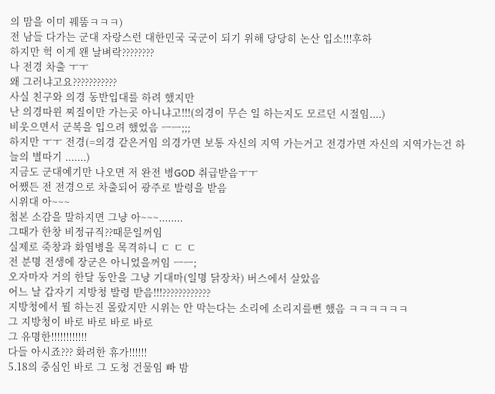의 맘을 이미 꿰뚬ㅋㅋㅋ)
전 남들 다가는 군대 자랑스런 대한민국 국군이 되기 위해 당당히 논산 입소!!!후하
하지만 헉 이게 왠 날벼락????????
나 전경 차출 ㅜㅜ
왜 그러냐고요???????????
사실 친구와 의경 동반입대를 하려 했지만
난 의경따윈 찌질이만 가는곳 아니냐고!!!(의경이 무슨 일 하는지도 모르던 시절임....)
비웃으면서 군복을 입으려 했었음 ㅡㅡ;;;
하지만 ㅜㅜ 전경(=의경 같은거임 의경가면 보통 자신의 지역 가는거고 전경가면 자신의 지역가는건 하늘의 별따기 .......)
지금도 군대예기만 나오면 저 완전 병GOD 취급받음ㅜㅜ
어쨌든 전 전경으로 차출되어 광주로 발령을 받음
시위대 아~~~
첨본 소감을 말하지면 그냥 아~~~........
그때가 한창 비정규직??때문일꺼임
실제로 죽창과 화염병을 목격하니 ㄷ ㄷ ㄷ
전 분명 전생에 장군은 아니었을꺼임 ㅡㅡ;
오자마자 거의 한달 동안을 그냥 기대마(일명 닭장차) 버스에서 살았음
어느 날 갑자기 지방청 발령 받음!!!????????????
지방청에서 뭘 하는진 몰랐지만 시위는 안 막는다는 소리에 소리지를뻔 했음 ㅋㅋㅋㅋㅋㅋ
그 지방청이 바로 바로 바로 바로
그 유명한!!!!!!!!!!!!
다들 아시죠??? 화려한 휴가!!!!!!
5.18의 중심인 바로 그 도청 건물임 빠 밤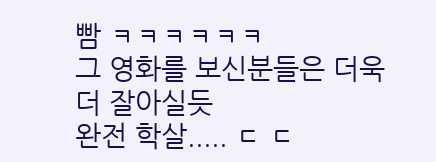빰 ㅋㅋㅋㅋㅋㅋ
그 영화를 보신분들은 더욱더 잘아실듯
완전 학살..... ㄷ ㄷ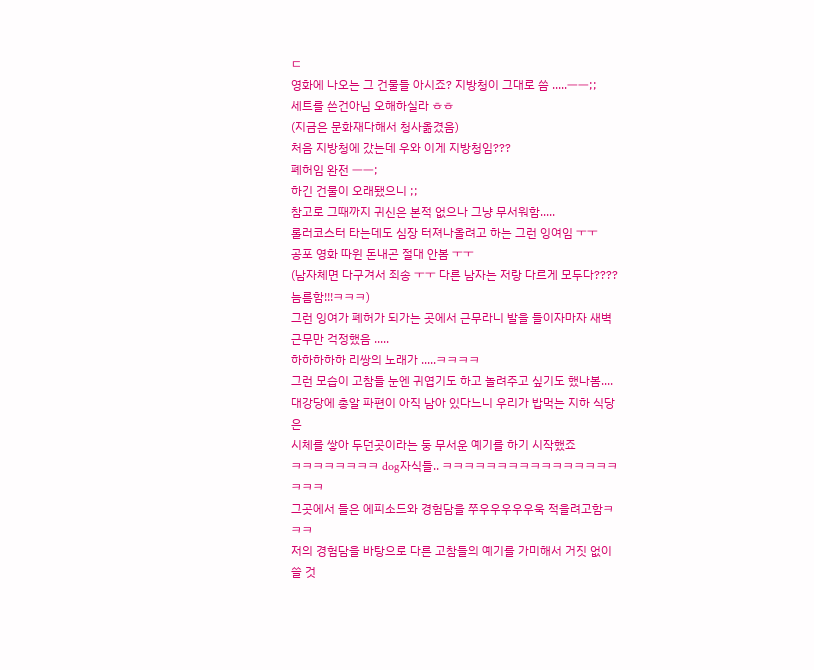ㄷ
영화에 나오는 그 건물들 아시죠? 지방청이 그대로 씀 .....ㅡㅡ;;
세트를 쓴건아님 오해하실라 ㅎㅎ
(지금은 문화재다해서 청사옮겼음)
처음 지방청에 갔는데 우와 이게 지방청임???
폐허임 완전 ㅡㅡ;
하긴 건물이 오래됐으니 ;;
참고로 그때까지 귀신은 본적 없으나 그냥 무서워함.....
롤러코스터 타는데도 심장 터져나올려고 하는 그런 잉여임 ㅜㅜ
공포 영화 따윈 돈내곤 절대 안봄 ㅜㅜ
(남자체면 다구겨서 죄송 ㅜㅜ 다른 남자는 저랑 다르게 모두다????늠름함!!!ㅋㅋㅋ)
그런 잉여가 폐허가 되가는 곳에서 근무라니 발을 들이자마자 새벽근무만 걱정했음 .....
하하하하하 리쌍의 노래가 .....ㅋㅋㅋㅋ
그런 모습이 고참들 눈엔 귀엽기도 하고 놀려주고 싶기도 했나봄....
대강당에 총알 파편이 아직 남아 있다느니 우리가 밥먹는 지하 식당은
시체를 쌓아 두던곳이라는 둥 무서운 예기를 하기 시작했죠
ㅋㅋㅋㅋㅋㅋㅋㅋ dog자식들.. ㅋㅋㅋㅋㅋㅋㅋㅋㅋㅋㅋㅋㅋㅋㅋㅋㅋㅋㅋ
그곳에서 들은 에피소드와 경험담을 쭈우우우우우욱 적을려고함ㅋㅋㅋ
저의 경험담을 바탕으로 다른 고참들의 예기를 가미해서 거짓 없이 쓸 것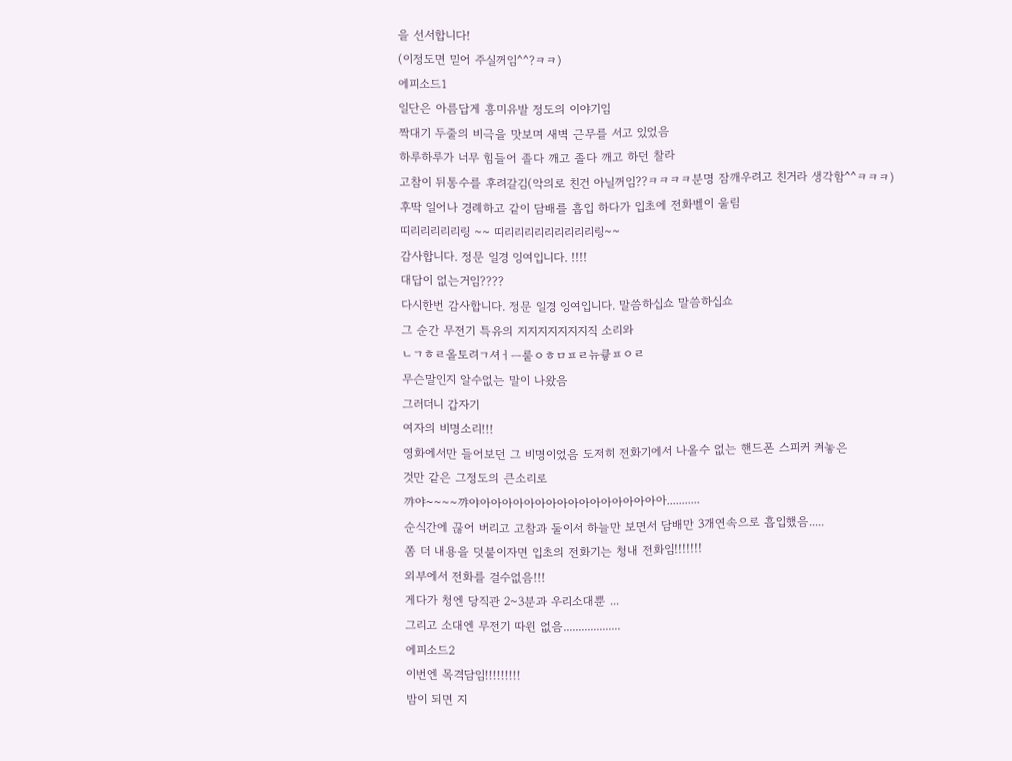을 선서합니다!
(이정도면 믿어 주실꺼임^^?ㅋㅋ)
에피소드1
일단은 아름답게 흥미유발 정도의 이야기임
짝대기 두줄의 비극을 맛보며 새벽 근무를 서고 있었음
하루하루가 너무 힘들어 졸다 깨고 졸다 깨고 하던 찰라
고참이 뒤통수를 후려갈김(악의로 친건 아닐꺼임??ㅋㅋㅋㅋ분명 잠깨우려고 친거라 생각함^^ㅋㅋㅋ)
후딱 일어나 경례하고 같이 담배를 흡입 하다가 입초에 전화벨이 울림
띠리리리리리링 ~~ 띠리리리리리리리리리링~~
감사합니다. 정문 일경 잉여입니다. !!!!
대답이 없는거임????
다시한번 감사합니다. 정문 일경 잉여입니다. 말씀하십쇼 말씀하십쇼
그 순간 무전기 특유의 지지지지지지지직 소리와
ㄴㄱㅎㄹ올토려ㄱ셔ㅓㅡ뤁ㅇㅎㅁㅍㄹ뉴큫ㅍㅇㄹ
무슨말인지 알수없는 말이 나왔음
그러더니 갑자기
여자의 비명소리!!!
영화에서만 들어보던 그 비명이었음 도저히 전화기에서 나올수 없는 핸드폰 스피커 켜놓은
것만 같은 그정도의 큰소리로
꺄야~~~~꺄야아아아아아아아아아아아아아아아아아...........
순식간에 끊어 버리고 고참과 둘이서 하늘만 보면서 담배만 3개연속으로 흡입했음.....
쫌 더 내용을 덧붙이자면 입초의 전화기는 청내 전화임!!!!!!!
외부에서 전화를 걸수없음!!!
게다가 청엔 당직관 2~3분과 우리소대뿐 ...
그리고 소대엔 무전기 따윈 없음...................
에피소드2
이번엔 목격담임!!!!!!!!!
밤이 되면 지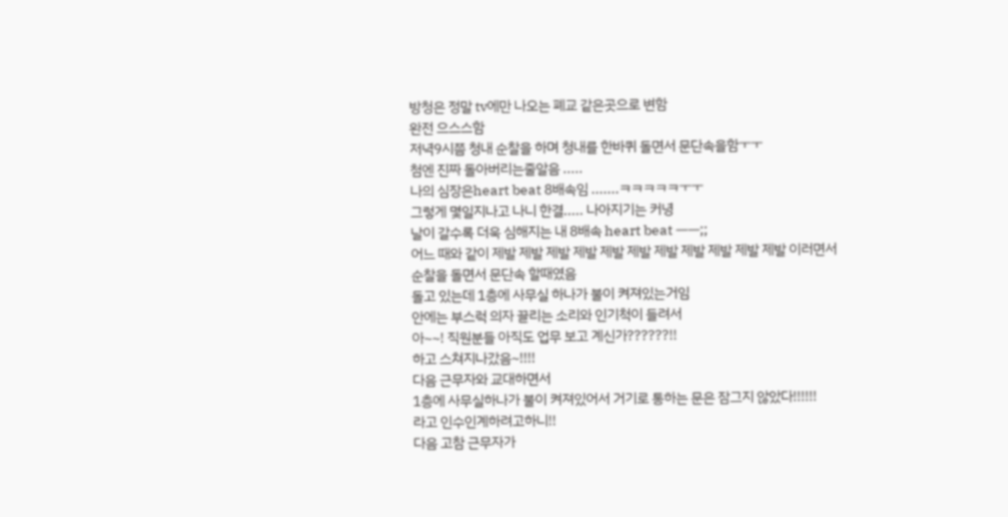방청은 정말 tv에만 나오는 폐교 같은곳으로 변함
완전 으스스함
저녁9시쯤 청내 순찰을 하며 청내를 한바퀴 돌면서 문단속을함ㅜㅜ
첨엔 진짜 돌아버리는줄알음 .....
나의 심장은heart beat 8배속임 .......ㅋㅋㅋㅋㅋㅜㅜ
그렇게 몇일지나고 나니 한결..... 나아지기는 커녕
날이 갈수록 더욱 심해지는 내 8배속 heart beat ㅡㅡ;;
어느 때와 같이 제발 제발 제발 제발 제발 제발 제발 제발 제발 제발 제발 이러면서
순찰을 돌면서 문단속 할때였음
돌고 있는데 1층에 사무실 하나가 불이 켜져있는거임
안에는 부스럭 의자 끌리는 소리와 인기척이 들려서
아~~! 직원분들 아직도 업무 보고 계신가??????!!
하고 스쳐지나갔음~!!!!
다음 근무자와 교대하면서
1층에 사무실하나가 불이 켜져있어서 거기로 통하는 문은 잠그지 않았다!!!!!!
라고 인수인계하려고하니!!
다음 고참 근무자가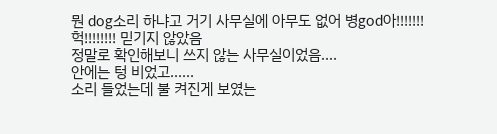뭔 dog소리 하냐고 거기 사무실에 아무도 없어 병god아!!!!!!!
헉!!!!!!!! 믿기지 않았음
정말로 확인해보니 쓰지 않는 사무실이었음....
안에는 텅 비었고......
소리 들었는데 불 켜진게 보였는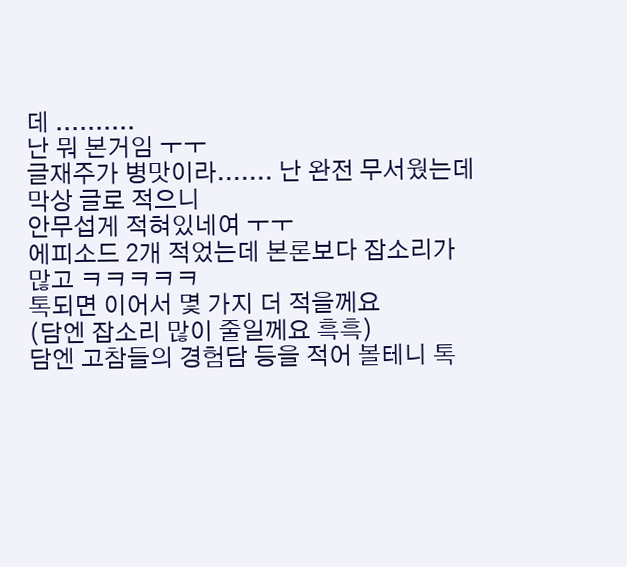데 ..........
난 뭐 본거임 ㅜㅜ
글재주가 병맛이라....... 난 완전 무서웠는데 막상 글로 적으니
안무섭게 적혀있네여 ㅜㅜ
에피소드 2개 적었는데 본론보다 잡소리가 많고 ㅋㅋㅋㅋㅋ
톡되면 이어서 몇 가지 더 적을께요
(담엔 잡소리 많이 줄일께요 흑흑)
담엔 고참들의 경험담 등을 적어 볼테니 톡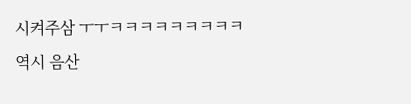시켜주삼 ㅜㅜㅋㅋㅋㅋㅋㅋㅋㅋㅋ
역시 음산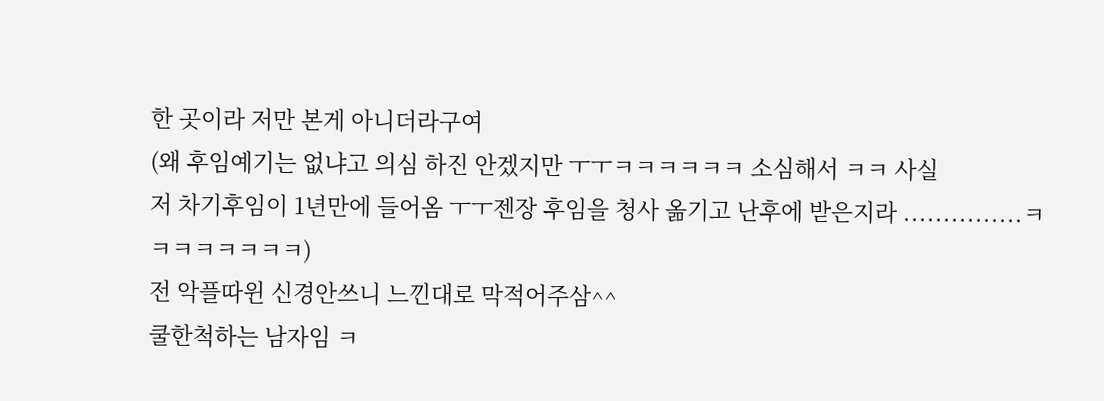한 곳이라 저만 본게 아니더라구여
(왜 후임예기는 없냐고 의심 하진 안겠지만 ㅜㅜㅋㅋㅋㅋㅋㅋ 소심해서 ㅋㅋ 사실
저 차기후임이 1년만에 들어옴 ㅜㅜ젠장 후임을 청사 옮기고 난후에 받은지라 ...............ㅋ ㅋㅋㅋㅋㅋㅋㅋ)
전 악플따윈 신경안쓰니 느낀대로 막적어주삼^^
쿨한척하는 남자임 ㅋ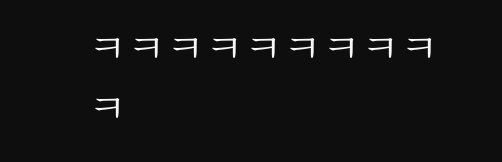ㅋㅋㅋㅋㅋㅋㅋㅋㅋㅋ